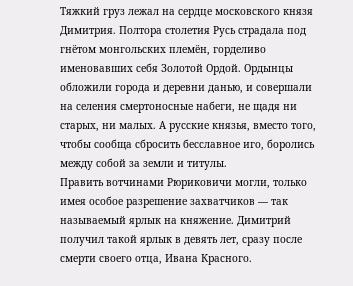Тяжкий груз лежал на сердце московского князя Димитрия. Полтора столетия Русь страдала под гнётом монгольских племён, горделиво именовавших себя Золотой Ордой. Ордынцы обложили города и деревни данью, и совершали на селения смертоносные набеги, не щадя ни старых, ни малых. А русские князья, вместо того, чтобы сообща сбросить бесславное иго, боролись между собой за земли и титулы.
Править вотчинами Рюриковичи могли, только имея особое разрешение захватчиков — так называемый ярлык на княжение. Димитрий получил такой ярлык в девять лет, сразу после смерти своего отца, Ивана Красного.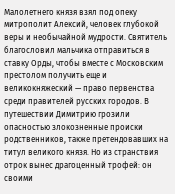Малолетнего князя взял под опеку митрополит Алексий, человек глубокой веры и необычайной мудрости. Святитель благословил мальчика отправиться в ставку Орды, чтобы вместе с Московским престолом получить еще и великокняжеский — право первенства среди правителей русских городов. В путешествии Димитрию грозили опасностью злокозненные происки родственников, также претендовавших на титул великого князя. Но из странствия отрок вынес драгоценный трофей: он своими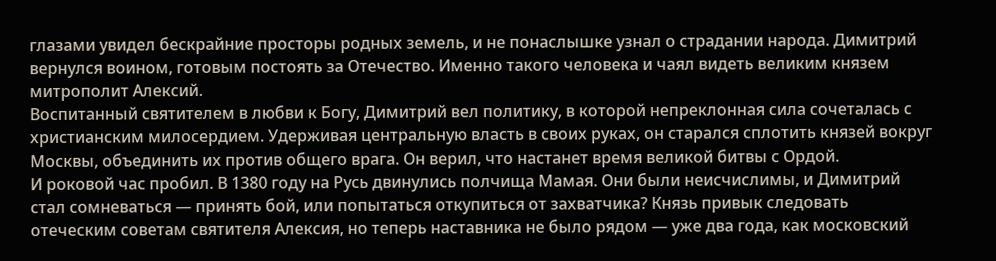глазами увидел бескрайние просторы родных земель, и не понаслышке узнал о страдании народа. Димитрий вернулся воином, готовым постоять за Отечество. Именно такого человека и чаял видеть великим князем митрополит Алексий.
Воспитанный святителем в любви к Богу, Димитрий вел политику, в которой непреклонная сила сочеталась с христианским милосердием. Удерживая центральную власть в своих руках, он старался сплотить князей вокруг Москвы, объединить их против общего врага. Он верил, что настанет время великой битвы с Ордой.
И роковой час пробил. В 1380 году на Русь двинулись полчища Мамая. Они были неисчислимы, и Димитрий стал сомневаться — принять бой, или попытаться откупиться от захватчика? Князь привык следовать отеческим советам святителя Алексия, но теперь наставника не было рядом — уже два года, как московский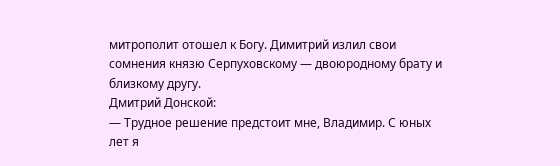митрополит отошел к Богу. Димитрий излил свои сомнения князю Серпуховскому — двоюродному брату и близкому другу.
Дмитрий Донской:
— Трудное решение предстоит мне, Владимир. С юных лет я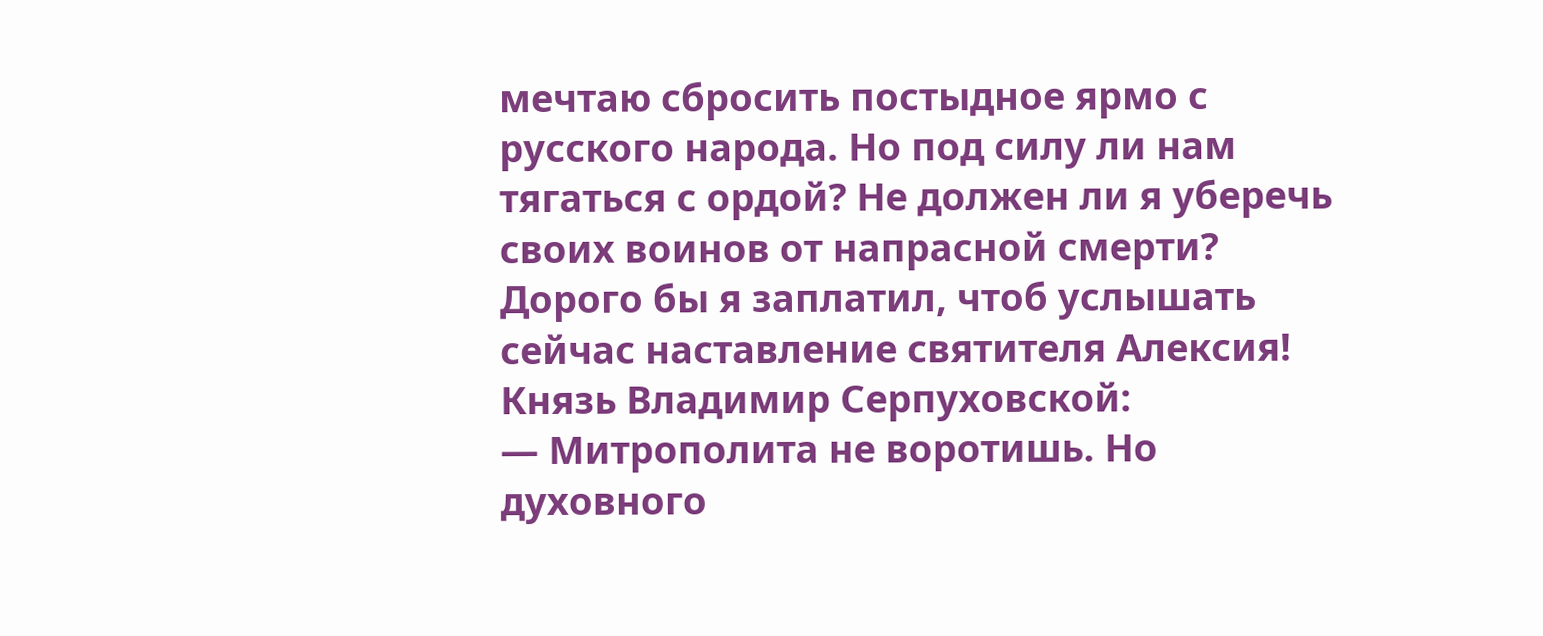мечтаю сбросить постыдное ярмо с русского народа. Но под силу ли нам тягаться с ордой? Не должен ли я уберечь своих воинов от напрасной смерти? Дорого бы я заплатил, чтоб услышать сейчас наставление святителя Алексия!
Князь Владимир Серпуховской:
— Митрополита не воротишь. Но духовного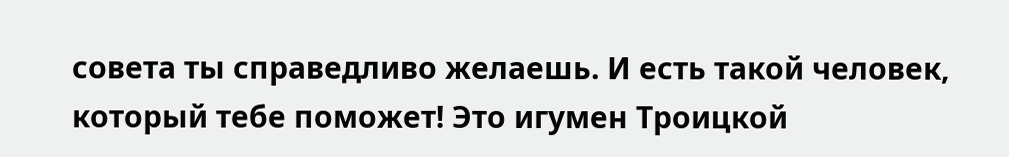совета ты справедливо желаешь. И есть такой человек, который тебе поможет! Это игумен Троицкой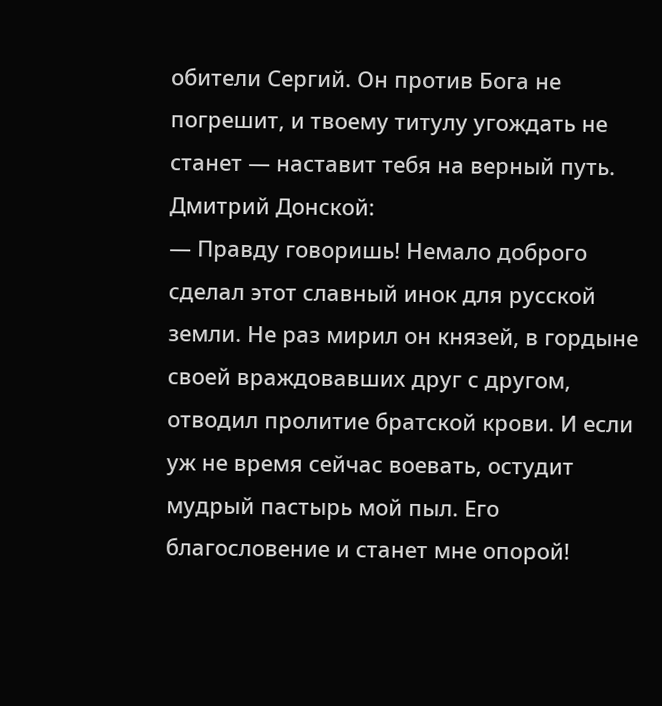обители Сергий. Он против Бога не погрешит, и твоему титулу угождать не станет — наставит тебя на верный путь.
Дмитрий Донской:
— Правду говоришь! Немало доброго сделал этот славный инок для русской земли. Не раз мирил он князей, в гордыне своей враждовавших друг с другом, отводил пролитие братской крови. И если уж не время сейчас воевать, остудит мудрый пастырь мой пыл. Его благословение и станет мне опорой!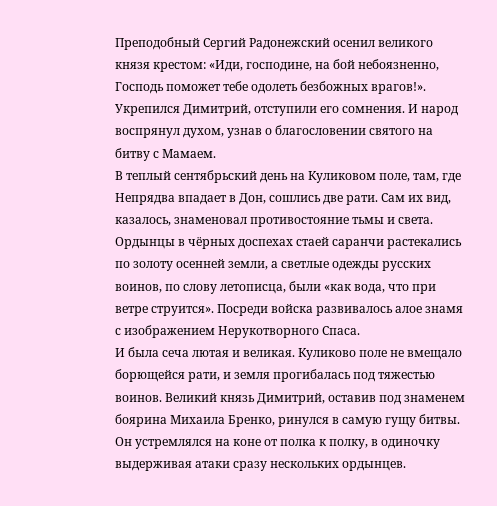Преподобный Сергий Радонежский осенил великого князя крестом: «Иди, господине, на бой небоязненно, Господь поможет тебе одолеть безбожных врагов!». Укрепился Димитрий, отступили его сомнения. И народ воспрянул духом, узнав о благословении святого на битву с Мамаем.
В теплый сентябрьский день на Куликовом поле, там, где Непрядва впадает в Дон, сошлись две рати. Сам их вид, казалось, знаменовал противостояние тьмы и света. Ордынцы в чёрных доспехах стаей саранчи растекались по золоту осенней земли, а светлые одежды русских воинов, по слову летописца, были «как вода, что при ветре струится». Посреди войска развивалось алое знамя с изображением Нерукотворного Спаса.
И была сеча лютая и великая. Куликово поле не вмещало борющейся рати, и земля прогибалась под тяжестью воинов. Великий князь Димитрий, оставив под знаменем боярина Михаила Бренко, ринулся в самую гущу битвы. Он устремлялся на коне от полка к полку, в одиночку выдерживая атаки сразу нескольких ордынцев.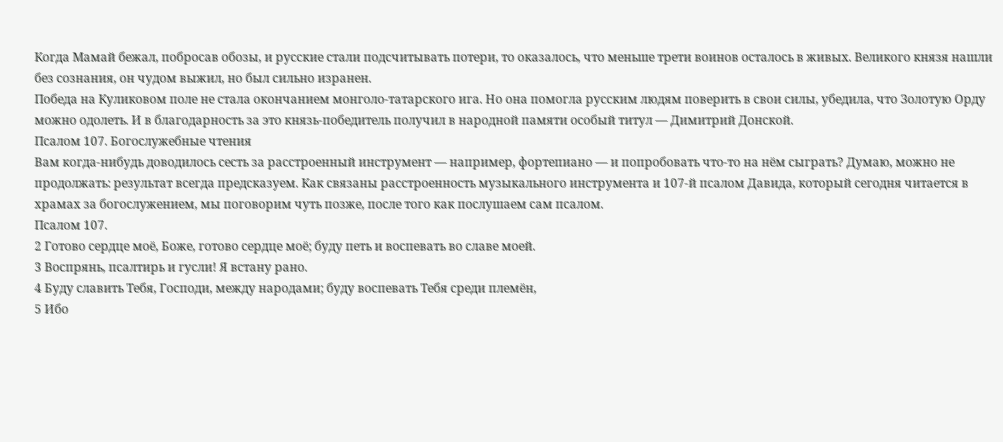Когда Мамай бежал, побросав обозы, и русские стали подсчитывать потери, то оказалось, что меньше трети воинов осталось в живых. Великого князя нашли без сознания, он чудом выжил, но был сильно изранен.
Победа на Куликовом поле не стала окончанием монголо-татарского ига. Но она помогла русским людям поверить в свои силы, убедила, что Золотую Орду можно одолеть. И в благодарность за это князь-победитель получил в народной памяти особый титул — Димитрий Донской.
Псалом 107. Богослужебные чтения
Вам когда-нибудь доводилось сесть за расстроенный инструмент — например, фортепиано — и попробовать что-то на нём сыграть? Думаю, можно не продолжать: результат всегда предсказуем. Как связаны расстроенность музыкального инструмента и 107-й псалом Давида, который сегодня читается в храмах за богослужением, мы поговорим чуть позже, после того как послушаем сам псалом.
Псалом 107.
2 Готово сердце моё, Боже, готово сердце моё; буду петь и воспевать во славе моей.
3 Воспрянь, псалтирь и гусли! Я встану рано.
4 Буду славить Тебя, Господи, между народами; буду воспевать Тебя среди племён,
5 Ибо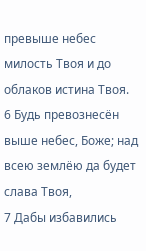превыше небес милость Твоя и до облаков истина Твоя.
6 Будь превознесён выше небес, Боже; над всею землёю да будет слава Твоя,
7 Дабы избавились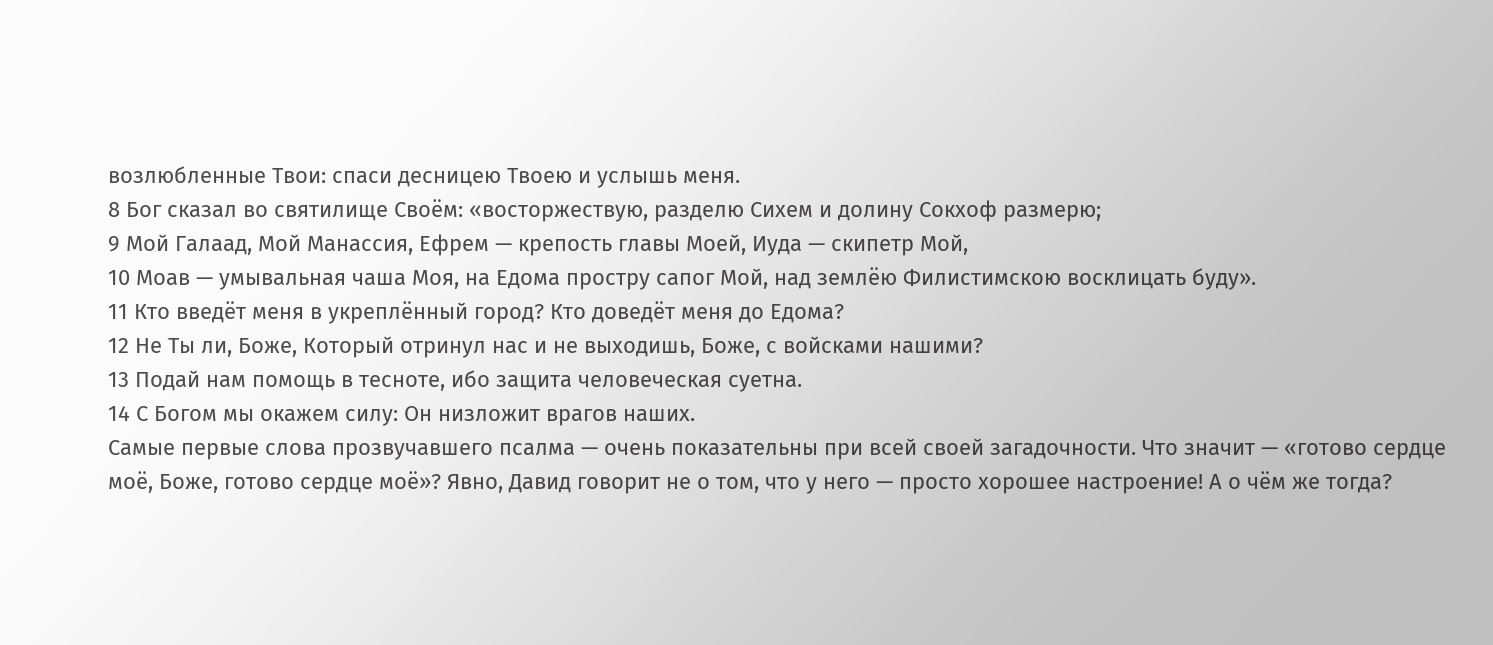возлюбленные Твои: спаси десницею Твоею и услышь меня.
8 Бог сказал во святилище Своём: «восторжествую, разделю Сихем и долину Сокхоф размерю;
9 Мой Галаад, Мой Манассия, Ефрем — крепость главы Моей, Иуда — скипетр Мой,
10 Моав — умывальная чаша Моя, на Едома простру сапог Мой, над землёю Филистимскою восклицать буду».
11 Кто введёт меня в укреплённый город? Кто доведёт меня до Едома?
12 Не Ты ли, Боже, Который отринул нас и не выходишь, Боже, с войсками нашими?
13 Подай нам помощь в тесноте, ибо защита человеческая суетна.
14 С Богом мы окажем силу: Он низложит врагов наших.
Самые первые слова прозвучавшего псалма — очень показательны при всей своей загадочности. Что значит — «готово сердце моё, Боже, готово сердце моё»? Явно, Давид говорит не о том, что у него — просто хорошее настроение! А о чём же тогда?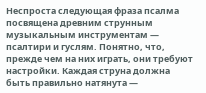Неспроста следующая фраза псалма посвящена древним струнным музыкальным инструментам — псалтири и гуслям. Понятно, что, прежде чем на них играть, они требуют настройки. Каждая струна должна быть правильно натянута —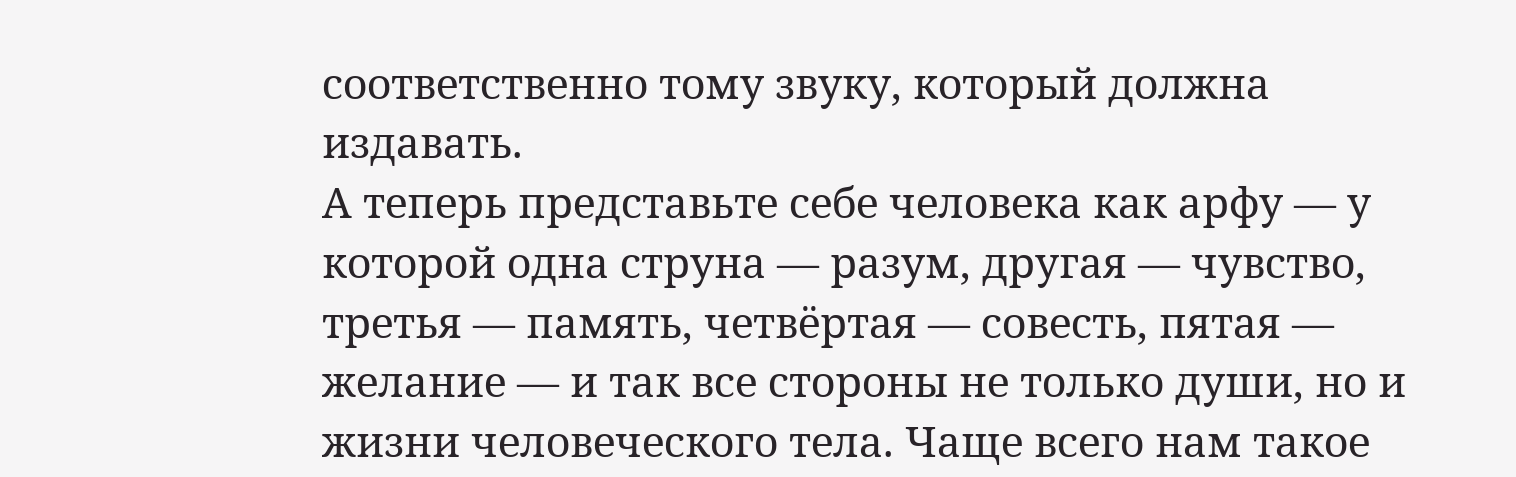соответственно тому звуку, который должна издавать.
А теперь представьте себе человека как арфу — у которой одна струна — разум, другая — чувство, третья — память, четвёртая — совесть, пятая — желание — и так все стороны не только души, но и жизни человеческого тела. Чаще всего нам такое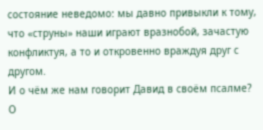состояние неведомо: мы давно привыкли к тому, что «струны» наши играют вразнобой, зачастую конфликтуя, а то и откровенно враждуя друг с другом.
И о чём же нам говорит Давид в своём псалме? О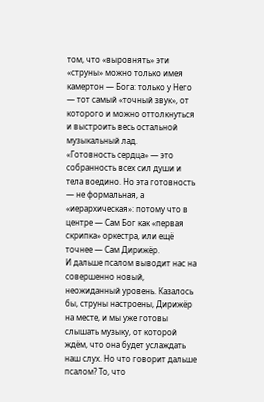том, что «выровнять» эти «струны» можно только имея камертон — Бога: только у Него — тот самый «точный звук», от которого и можно оттолкнуться и выстроить весь остальной музыкальный лад.
«Готовность сердца» — это собранность всех сил души и тела воедино. Но эта готовность — не формальная, а «иерархическая»: потому что в центре — Сам Бог как «первая скрипка» оркестра, или ещё точнее — Сам Дирижёр.
И дальше псалом выводит нас на совершенно новый, неожиданный уровень. Казалось бы, струны настроены, Дирижёр на месте, и мы уже готовы слышать музыку, от которой ждём, что она будет услаждать наш слух. Но что говорит дальше псалом? То, что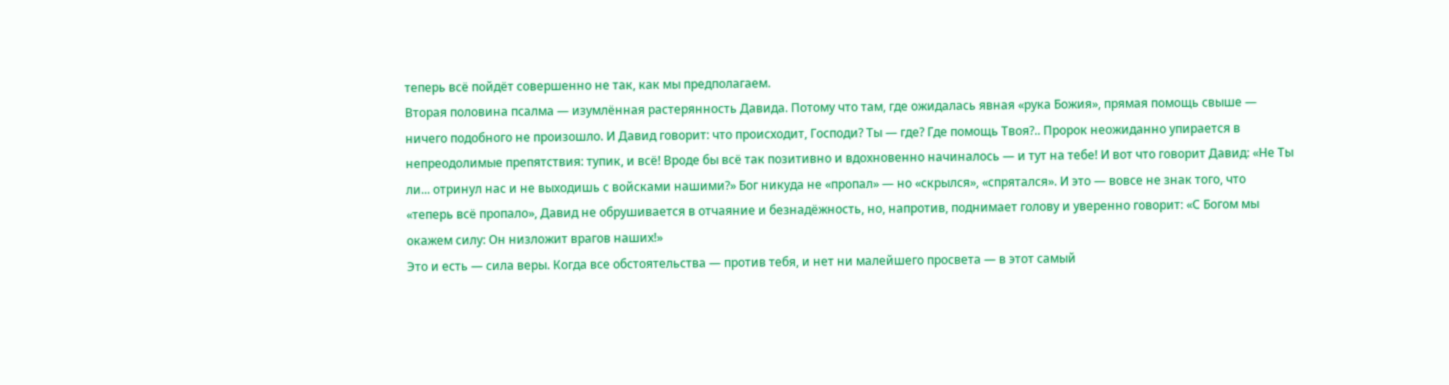теперь всё пойдёт совершенно не так, как мы предполагаем.
Вторая половина псалма — изумлённая растерянность Давида. Потому что там, где ожидалась явная «рука Божия», прямая помощь свыше — ничего подобного не произошло. И Давид говорит: что происходит, Господи? Ты — где? Где помощь Твоя?.. Пророк неожиданно упирается в непреодолимые препятствия: тупик, и всё! Вроде бы всё так позитивно и вдохновенно начиналось — и тут на тебе! И вот что говорит Давид: «Не Ты ли... отринул нас и не выходишь с войсками нашими?» Бог никуда не «пропал» — но «скрылся», «спрятался». И это — вовсе не знак того, что «теперь всё пропало», Давид не обрушивается в отчаяние и безнадёжность, но, напротив, поднимает голову и уверенно говорит: «С Богом мы окажем силу: Он низложит врагов наших!»
Это и есть — сила веры. Когда все обстоятельства — против тебя, и нет ни малейшего просвета — в этот самый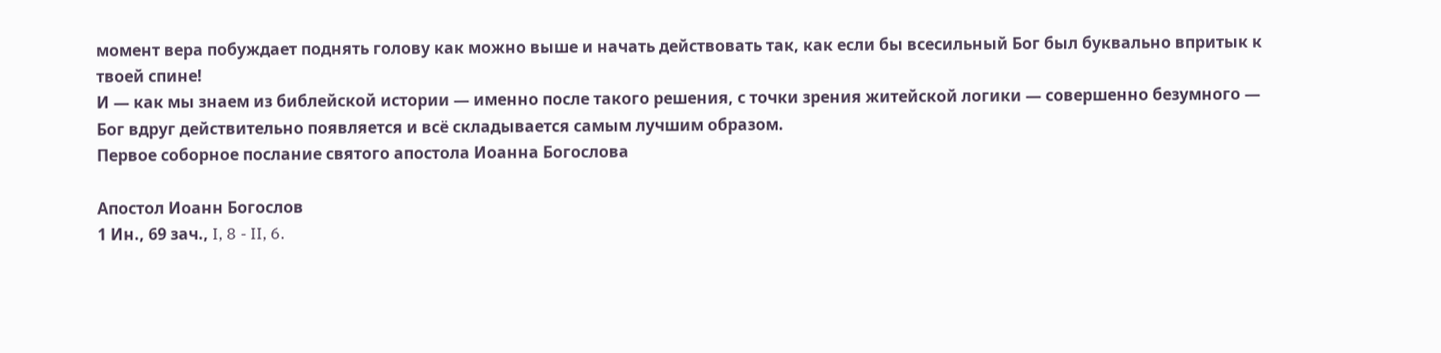момент вера побуждает поднять голову как можно выше и начать действовать так, как если бы всесильный Бог был буквально впритык к твоей спине!
И — как мы знаем из библейской истории — именно после такого решения, с точки зрения житейской логики — совершенно безумного — Бог вдруг действительно появляется и всё складывается самым лучшим образом.
Первое соборное послание святого апостола Иоанна Богослова

Апостол Иоанн Богослов
1 Ин., 69 зач., I, 8 - II, 6.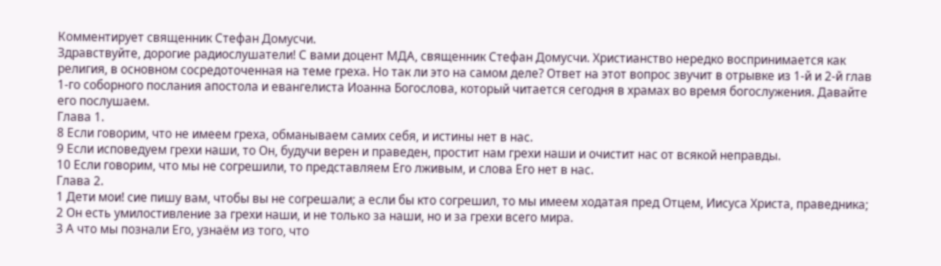Комментирует священник Стефан Домусчи.
Здравствуйте, дорогие радиослушатели! С вами доцент МДА, священник Стефан Домусчи. Христианство нередко воспринимается как религия, в основном сосредоточенная на теме греха. Но так ли это на самом деле? Ответ на этот вопрос звучит в отрывке из 1-й и 2-й глав 1-го соборного послания апостола и евангелиста Иоанна Богослова, который читается сегодня в храмах во время богослужения. Давайте его послушаем.
Глава 1.
8 Если говорим, что не имеем греха, обманываем самих себя, и истины нет в нас.
9 Если исповедуем грехи наши, то Он, будучи верен и праведен, простит нам грехи наши и очистит нас от всякой неправды.
10 Если говорим, что мы не согрешили, то представляем Его лживым, и слова Его нет в нас.
Глава 2.
1 Дети мои! сие пишу вам, чтобы вы не согрешали; а если бы кто согрешил, то мы имеем ходатая пред Отцем, Иисуса Христа, праведника;
2 Он есть умилостивление за грехи наши, и не только за наши, но и за грехи всего мира.
3 А что мы познали Его, узнаём из того, что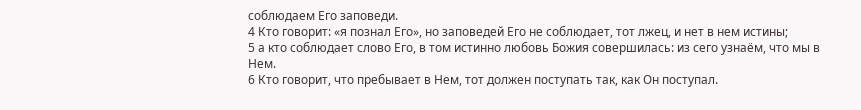соблюдаем Его заповеди.
4 Кто говорит: «я познал Его», но заповедей Его не соблюдает, тот лжец, и нет в нем истины;
5 а кто соблюдает слово Его, в том истинно любовь Божия совершилась: из сего узнаём, что мы в Нем.
6 Кто говорит, что пребывает в Нем, тот должен поступать так, как Он поступал.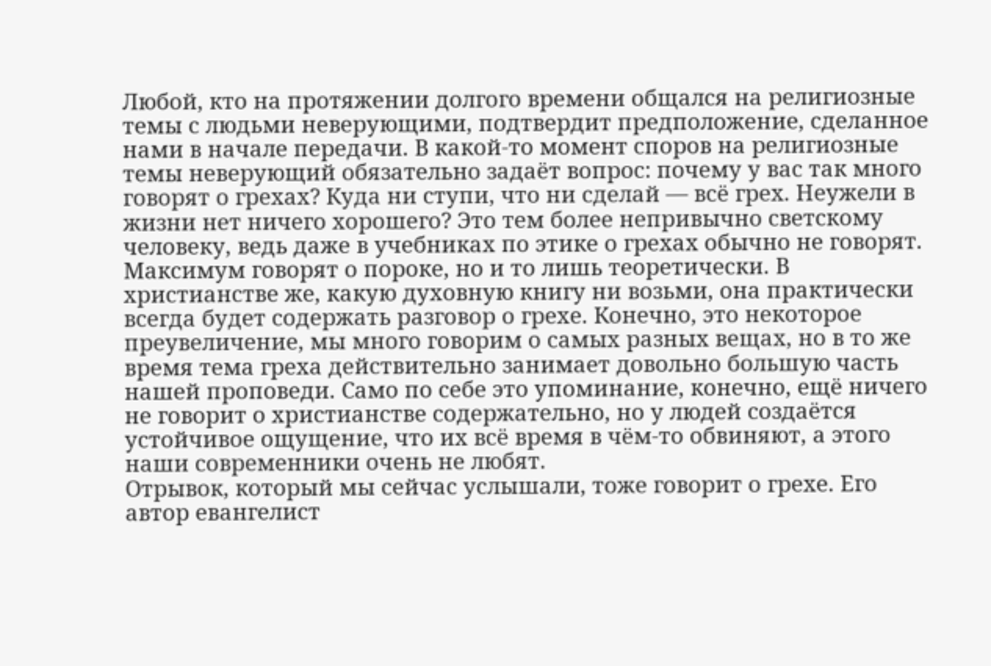Любой, кто на протяжении долгого времени общался на религиозные темы с людьми неверующими, подтвердит предположение, сделанное нами в начале передачи. В какой-то момент споров на религиозные темы неверующий обязательно задаёт вопрос: почему у вас так много говорят о грехах? Куда ни ступи, что ни сделай — всё грех. Неужели в жизни нет ничего хорошего? Это тем более непривычно светскому человеку, ведь даже в учебниках по этике о грехах обычно не говорят. Максимум говорят о пороке, но и то лишь теоретически. В христианстве же, какую духовную книгу ни возьми, она практически всегда будет содержать разговор о грехе. Конечно, это некоторое преувеличение, мы много говорим о самых разных вещах, но в то же время тема греха действительно занимает довольно большую часть нашей проповеди. Само по себе это упоминание, конечно, ещё ничего не говорит о христианстве содержательно, но у людей создаётся устойчивое ощущение, что их всё время в чём-то обвиняют, а этого наши современники очень не любят.
Отрывок, который мы сейчас услышали, тоже говорит о грехе. Его автор евангелист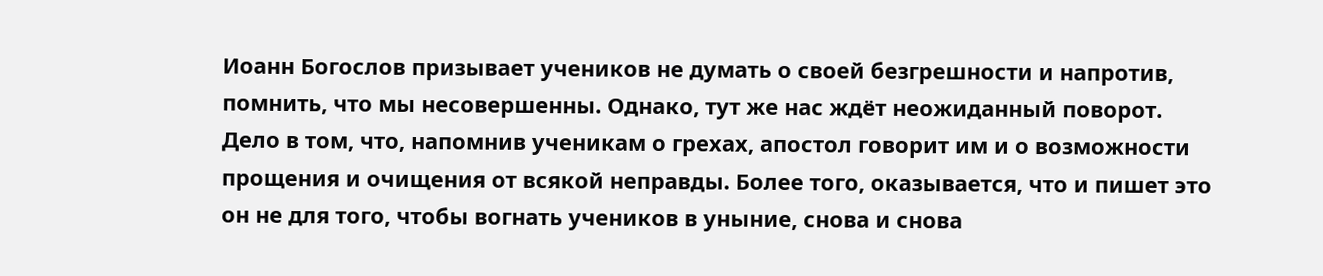Иоанн Богослов призывает учеников не думать о своей безгрешности и напротив, помнить, что мы несовершенны. Однако, тут же нас ждёт неожиданный поворот. Дело в том, что, напомнив ученикам о грехах, апостол говорит им и о возможности прощения и очищения от всякой неправды. Более того, оказывается, что и пишет это он не для того, чтобы вогнать учеников в уныние, снова и снова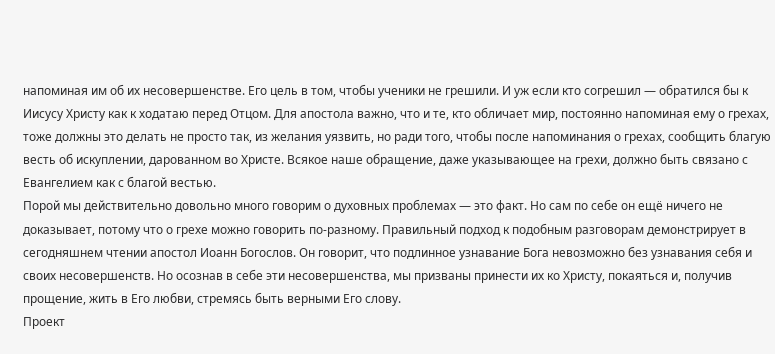напоминая им об их несовершенстве. Его цель в том, чтобы ученики не грешили. И уж если кто согрешил — обратился бы к Иисусу Христу как к ходатаю перед Отцом. Для апостола важно, что и те, кто обличает мир, постоянно напоминая ему о грехах, тоже должны это делать не просто так, из желания уязвить, но ради того, чтобы после напоминания о грехах, сообщить благую весть об искуплении, дарованном во Христе. Всякое наше обращение, даже указывающее на грехи, должно быть связано с Евангелием как с благой вестью.
Порой мы действительно довольно много говорим о духовных проблемах — это факт. Но сам по себе он ещё ничего не доказывает, потому что о грехе можно говорить по-разному. Правильный подход к подобным разговорам демонстрирует в сегодняшнем чтении апостол Иоанн Богослов. Он говорит, что подлинное узнавание Бога невозможно без узнавания себя и своих несовершенств. Но осознав в себе эти несовершенства, мы призваны принести их ко Христу, покаяться и, получив прощение, жить в Его любви, стремясь быть верными Его слову.
Проект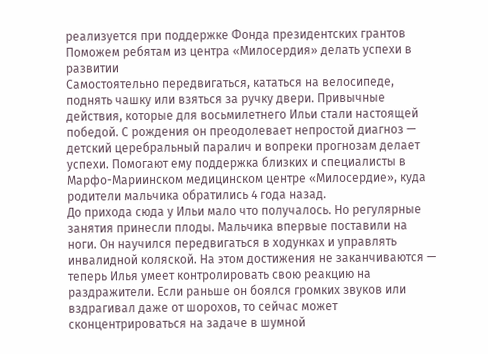реализуется при поддержке Фонда президентских грантов
Поможем ребятам из центра «Милосердия» делать успехи в развитии
Самостоятельно передвигаться, кататься на велосипеде, поднять чашку или взяться за ручку двери. Привычные действия, которые для восьмилетнего Ильи стали настоящей победой. С рождения он преодолевает непростой диагноз — детский церебральный паралич и вопреки прогнозам делает успехи. Помогают ему поддержка близких и специалисты в Марфо-Мариинском медицинском центре «Милосердие», куда родители мальчика обратились 4 года назад.
До прихода сюда у Ильи мало что получалось. Но регулярные занятия принесли плоды. Мальчика впервые поставили на ноги. Он научился передвигаться в ходунках и управлять инвалидной коляской. На этом достижения не заканчиваются — теперь Илья умеет контролировать свою реакцию на раздражители. Если раньше он боялся громких звуков или вздрагивал даже от шорохов, то сейчас может сконцентрироваться на задаче в шумной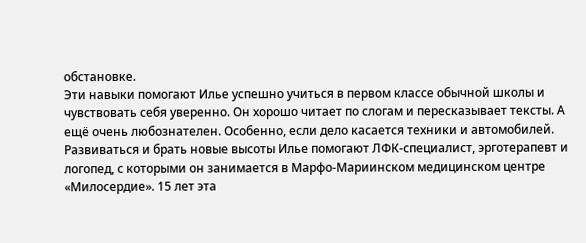обстановке.
Эти навыки помогают Илье успешно учиться в первом классе обычной школы и чувствовать себя уверенно. Он хорошо читает по слогам и пересказывает тексты. А ещё очень любознателен. Особенно, если дело касается техники и автомобилей.
Развиваться и брать новые высоты Илье помогают ЛФК-специалист, эрготерапевт и логопед, с которыми он занимается в Марфо-Мариинском медицинском центре «Милосердие». 15 лет эта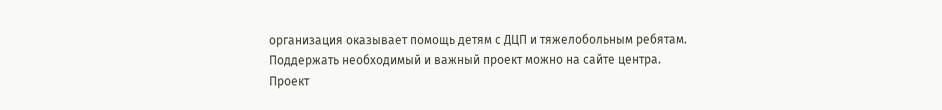организация оказывает помощь детям с ДЦП и тяжелобольным ребятам.
Поддержать необходимый и важный проект можно на сайте центра.
Проект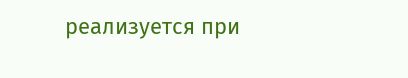реализуется при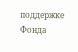поддержке Фонда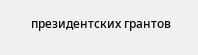президентских грантов